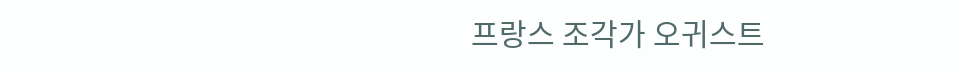프랑스 조각가 오귀스트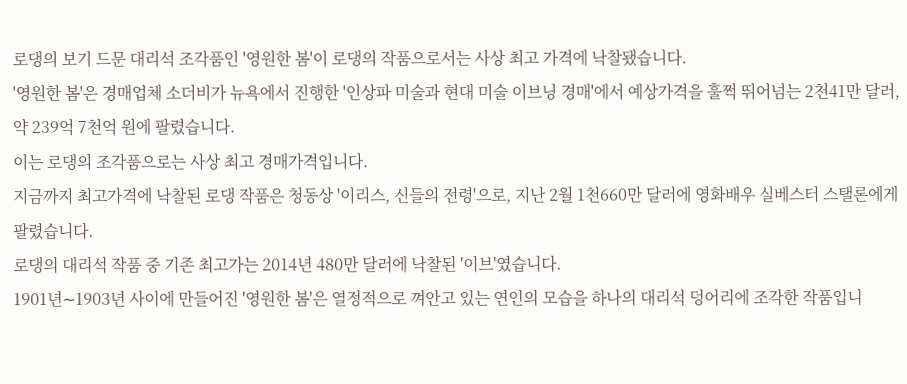로댕의 보기 드문 대리석 조각품인 '영원한 봄'이 로댕의 작품으로서는 사상 최고 가격에 낙찰됐습니다.
'영원한 봄'은 경매업체 소더비가 뉴욕에서 진행한 '인상파 미술과 현대 미술 이브닝 경매'에서 예상가격을 훌쩍 뛰어넘는 2천41만 달러, 약 239억 7천억 원에 팔렸습니다.
이는 로댕의 조각품으로는 사상 최고 경매가격입니다.
지금까지 최고가격에 낙찰된 로댕 작품은 청동상 '이리스, 신들의 전령'으로, 지난 2월 1천660만 달러에 영화배우 실베스터 스탤론에게 팔렸습니다.
로댕의 대리석 작품 중 기존 최고가는 2014년 480만 달러에 낙찰된 '이브'였습니다.
1901년∼1903년 사이에 만들어진 '영원한 봄'은 열정적으로 껴안고 있는 연인의 모습을 하나의 대리석 덩어리에 조각한 작품입니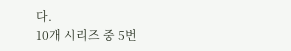다.
10개 시리즈 중 5번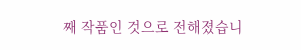째 작품인 것으로 전해졌습니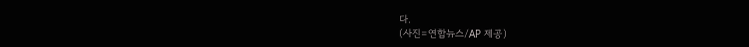다.
(사진=연합뉴스/AP 제공)